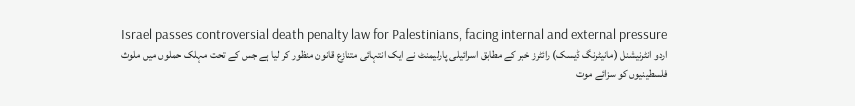Israel passes controversial death penalty law for Palestinians, facing internal and external pressure
اردو انٹرنیشنل (مانیٹرنگ ڈیسک) رائٹرز خبر کے مطابق اسرائیلی پارلیمنٹ نے ایک انتہائی متنازع قانون منظور کر لیا ہے جس کے تحت مہلک حملوں میں ملوث فلسطینیوں کو سزائے موت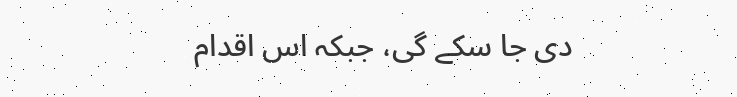دی جا سکے گی، جبکہ اس اقدام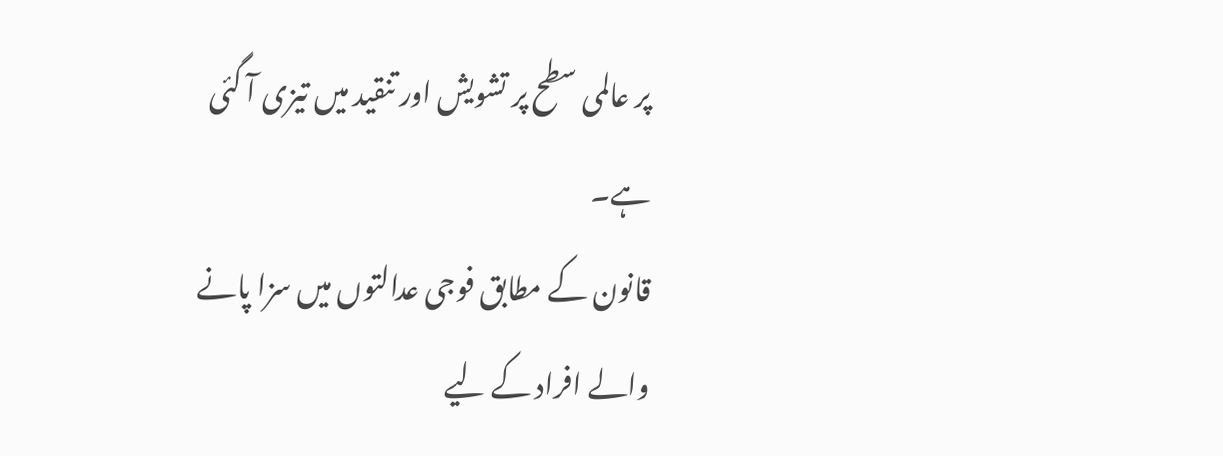پر عالمی سطح پر تشویش اور تنقید میں تیزی آ گئی ہے۔
قانون کے مطابق فوجی عدالتوں میں سزا پانے والے افراد کے لیے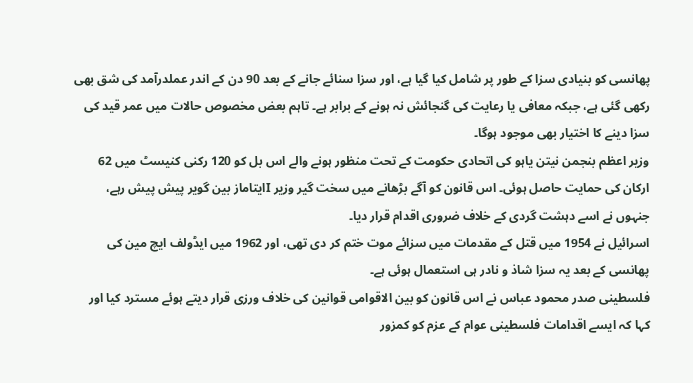پھانسی کو بنیادی سزا کے طور پر شامل کیا گیا ہے، اور سزا سنائے جانے کے بعد 90 دن کے اندر عملدرآمد کی شق بھی رکھی گئی ہے، جبکہ معافی یا رعایت کی گنجائش نہ ہونے کے برابر ہے۔ تاہم بعض مخصوص حالات میں عمر قید کی سزا دینے کا اختیار بھی موجود ہوگا۔
وزیر اعظم بنجمن نیتن یاہو کی اتحادی حکومت کے تحت منظور ہونے والے اس بل کو 120 رکنی کنیسٹ میں 62 ارکان کی حمایت حاصل ہوئی۔ اس قانون کو آگے بڑھانے میں سخت گیر وزیر Iایتاماز بین گویر پیش پیش رہے، جنہوں نے اسے دہشت گردی کے خلاف ضروری اقدام قرار دیا۔
اسرائیل نے 1954 میں قتل کے مقدمات میں سزائے موت ختم کر دی تھی، اور 1962 میں ایڈولف ایچ مین کی پھانسی کے بعد یہ سزا شاذ و نادر ہی استعمال ہوئی ہے۔
فلسطینی صدر محمود عباس نے اس قانون کو بین الاقوامی قوانین کی خلاف ورزی قرار دیتے ہوئے مسترد کیا اور کہا کہ ایسے اقدامات فلسطینی عوام کے عزم کو کمزور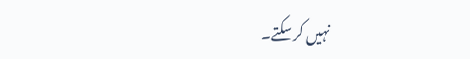نہیں کر سکتے۔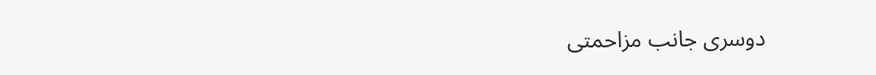دوسری جانب مزاحمتی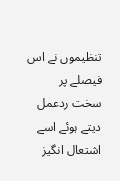تنظیموں نے اس فیصلے پر سخت ردعمل دیتے ہوئے اسے اشتعال انگیز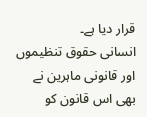قرار دیا ہے۔
انسانی حقوق تنظیموں اور قانونی ماہرین نے بھی اس قانون کو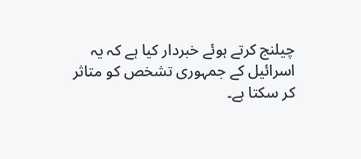چیلنج کرتے ہوئے خبردار کیا ہے کہ یہ اسرائیل کے جمہوری تشخص کو متاثر کر سکتا ہے۔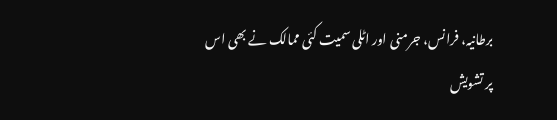برطانیہ، فرانس، جرمنی اور اٹلی سمیت کئی ممالک نے بھی اس پر تشویش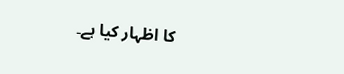کا اظہار کیا ہے۔